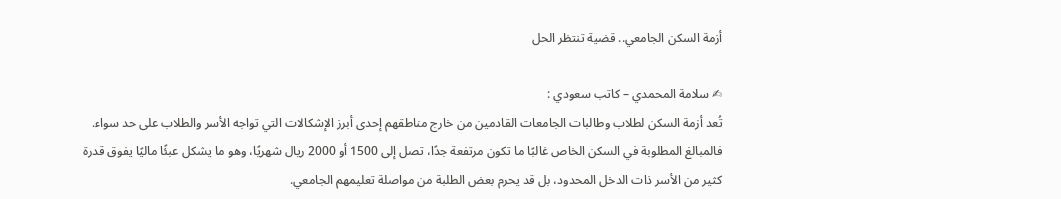أزمة السكن الجامعي.. قضية تنتظر الحل

✍ سلامة المحمدي – كاتب سعودي :
تُعد أزمة السكن لطلاب وطالبات الجامعات القادمين من خارج مناطقهم إحدى أبرز الإشكالات التي تواجه الأسر والطلاب على حد سواء. فالمبالغ المطلوبة في السكن الخاص غالبًا ما تكون مرتفعة جدًا، تصل إلى 1500 أو 2000 ريال شهريًا، وهو ما يشكل عبئًا ماليًا يفوق قدرة كثير من الأسر ذات الدخل المحدود، بل قد يحرم بعض الطلبة من مواصلة تعليمهم الجامعي.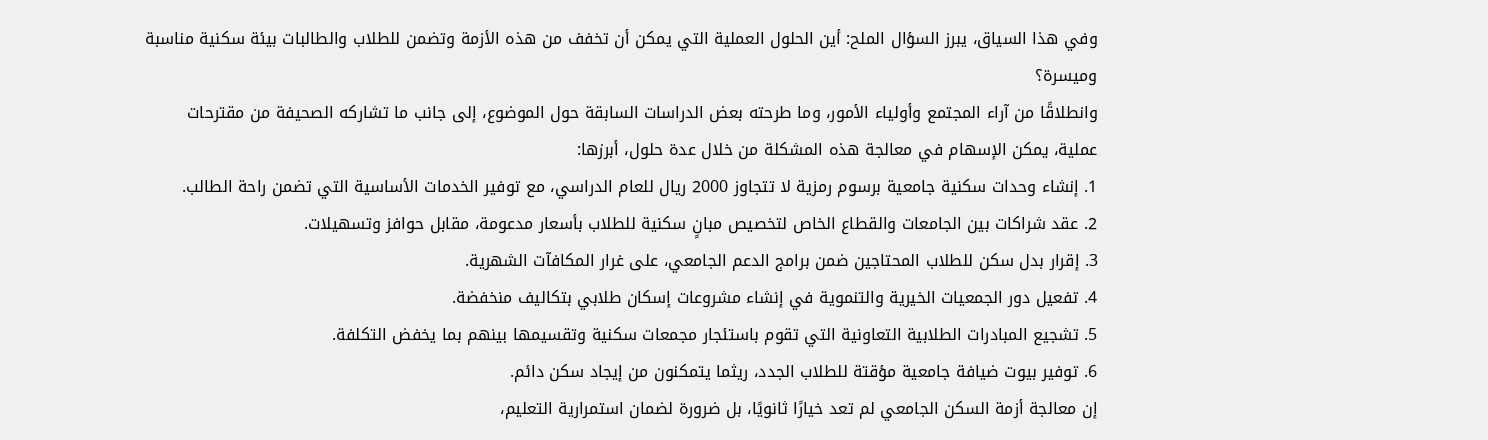وفي هذا السياق، يبرز السؤال الملح: أين الحلول العملية التي يمكن أن تخفف من هذه الأزمة وتضمن للطلاب والطالبات بيئة سكنية مناسبة وميسرة؟
وانطلاقًا من آراء المجتمع وأولياء الأمور، وما طرحته بعض الدراسات السابقة حول الموضوع، إلى جانب ما تشاركه الصحيفة من مقترحات عملية، يمكن الإسهام في معالجة هذه المشكلة من خلال عدة حلول، أبرزها:
1. إنشاء وحدات سكنية جامعية برسوم رمزية لا تتجاوز 2000 ريال للعام الدراسي، مع توفير الخدمات الأساسية التي تضمن راحة الطالب.
2. عقد شراكات بين الجامعات والقطاع الخاص لتخصيص مبانٍ سكنية للطلاب بأسعار مدعومة، مقابل حوافز وتسهيلات.
3. إقرار بدل سكن للطلاب المحتاجين ضمن برامج الدعم الجامعي، على غرار المكافآت الشهرية.
4. تفعيل دور الجمعيات الخيرية والتنموية في إنشاء مشروعات إسكان طلابي بتكاليف منخفضة.
5. تشجيع المبادرات الطلابية التعاونية التي تقوم باستئجار مجمعات سكنية وتقسيمها بينهم بما يخفض التكلفة.
6. توفير بيوت ضيافة جامعية مؤقتة للطلاب الجدد، ريثما يتمكنون من إيجاد سكن دائم.
إن معالجة أزمة السكن الجامعي لم تعد خيارًا ثانويًا، بل ضرورة لضمان استمرارية التعليم،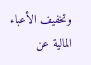وتخفيف الأعباء المالية عن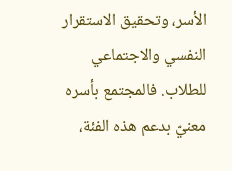الأسر، وتحقيق الاستقرار النفسي والاجتماعي للطلاب. فالمجتمع بأسره معنيّ بدعم هذه الفئة،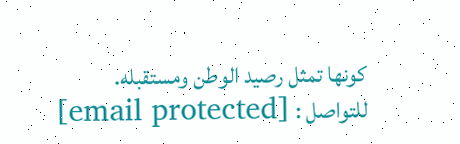كونها تمثل رصيد الوطن ومستقبله.
للتواصل : [email protected]